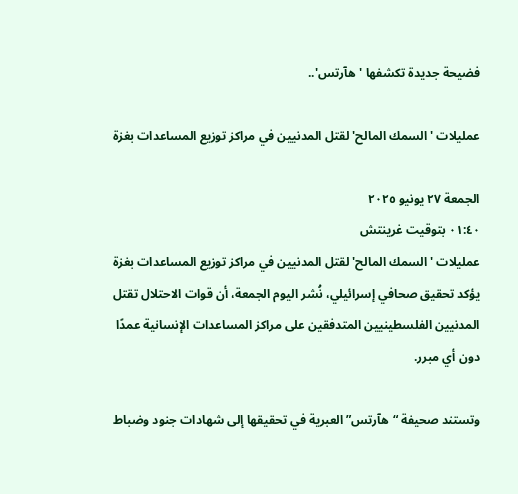فضيحة جديدة تكشفها 'هآرتس'..

عمليلات 'السمك المالح' لقتل المدنيين في مراكز توزيع المساعدات بغزة

الجمعة ٢٧ يونيو ٢٠٢٥
٠١:٤٠ بتوقيت غرينتش
عمليلات 'السمك المالح' لقتل المدنيين في مراكز توزيع المساعدات بغزة يؤكد تحقيق صحافي إسرائيلي، نُشر اليوم الجمعة، أن قوات الاحتلال تقتل المدنيين الفلسطينيين المتدفقين على مراكز المساعدات الإنسانية عمدًا دون أي مبرر.

وتستند صحيفة “هآرتس” العبرية في تحقيقها إلى شهادات جنود وضباط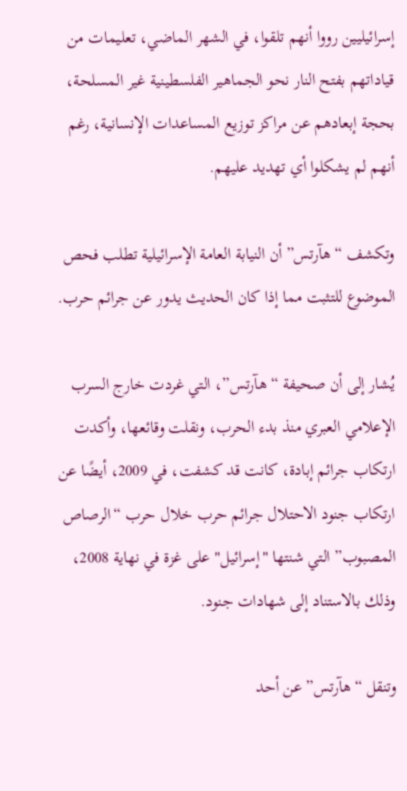إسرائيليين رووا أنهم تلقوا، في الشهر الماضي، تعليمات من قياداتهم بفتح النار نحو الجماهير الفلسطينية غير المسلحة، بحجة إبعادهم عن مراكز توزيع المساعدات الإنسانية، رغم أنهم لم يشكلوا أي تهديد عليهم.

وتكشف “هآرتس” أن النيابة العامة الإسرائيلية تطلب فحص الموضوع للتثبت مما إذا كان الحديث يدور عن جرائم حرب.

يُشار إلى أن صحيفة “هآرتس”، التي غردت خارج السرب الإعلامي العبري منذ بدء الحرب، ونقلت وقائعها، وأكدت ارتكاب جرائم إبادة، كانت قد كشفت، في 2009، أيضًا عن ارتكاب جنود الاحتلال جرائم حرب خلال حرب “الرصاص المصبوب” التي شنتها "إسرائيل" على غزة في نهاية 2008، وذلك بالاستناد إلى شهادات جنود.

وتنقل “هآرتس” عن أحد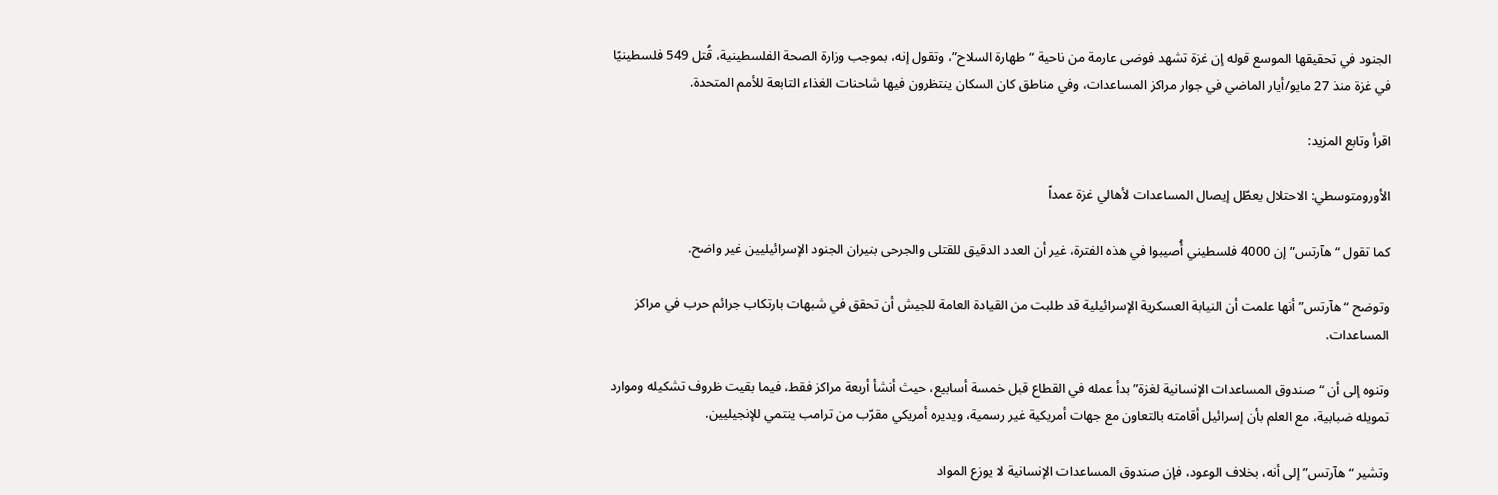الجنود في تحقيقها الموسع قوله إن غزة تشهد فوضى عارمة من ناحية “طهارة السلاح”، وتقول إنه، بموجب وزارة الصحة الفلسطينية، قُتل 549 فلسطينيًا في غزة منذ 27 مايو/أيار الماضي في جوار مراكز المساعدات، وفي مناطق كان السكان ينتظرون فيها شاحنات الغذاء التابعة للأمم المتحدة.

اقرأ وتابع المزيد:

الأورومتوسطي: الاحتلال يعطّل إيصال المساعدات لأهالي غزة عمداً

كما تقول “هآرتس” إن 4000 فلسطيني أُصيبوا في هذه الفترة، غير أن العدد الدقيق للقتلى والجرحى بنيران الجنود الإسرائيليين غير واضح.

وتوضح “هآرتس” أنها علمت أن النيابة العسكرية الإسرائيلية قد طلبت من القيادة العامة للجيش أن تحقق في شبهات بارتكاب جرائم حرب في مراكز المساعدات.

وتنوه إلى أن “صندوق المساعدات الإنسانية لغزة” بدأ عمله في القطاع قبل خمسة أسابيع، حيث أنشأ أربعة مراكز فقط، فيما بقيت ظروف تشكيله وموارد تمويله ضبابية، مع العلم بأن إسرائيل أقامته بالتعاون مع جهات أمريكية غير رسمية، ويديره أمريكي مقرّب من ترامب ينتمي للإنجيليين.

وتشير “هآرتس” إلى أنه، بخلاف الوعود، فإن صندوق المساعدات الإنسانية لا يوزع المواد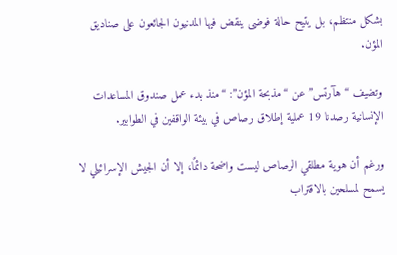بشكل منتظم، بل يتيح حالة فوضى ينقض فيها المدنيون الجائعون على صناديق المؤن.

وتضيف “هآرتس” عن “مذبحة المؤن”: “منذ بدء عمل صندوق المساعدات الإنسانية رصدنا 19 عملية إطلاق رصاص في بيئة الواقفين في الطوابير.

ورغم أن هوية مطلقي الرصاص ليست واضحة دائمًا، إلا أن الجيش الإسرائيلي لا يسمح لمسلحين بالاقتراب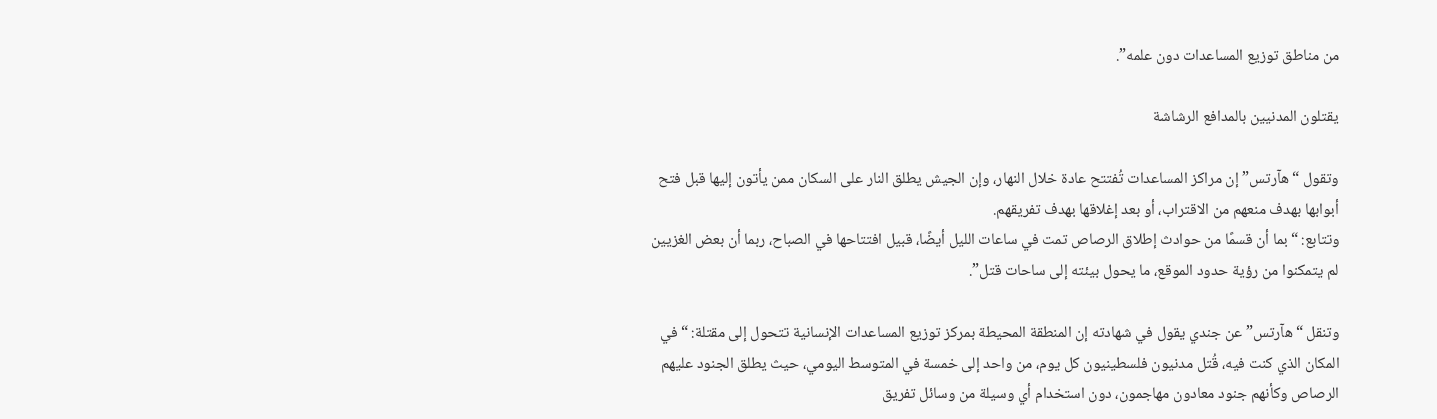من مناطق توزيع المساعدات دون علمه”.

يقتلون المدنيين بالمدافع الرشاشة

وتقول “هآرتس” إن مراكز المساعدات تُفتتح عادة خلال النهار، وإن الجيش يطلق النار على السكان ممن يأتون إليها قبل فتح أبوابها بهدف منعهم من الاقتراب، أو بعد إغلاقها بهدف تفريقهم.
وتتابع: “بما أن قسمًا من حوادث إطلاق الرصاص تمت في ساعات الليل أيضًا، قبيل افتتاحها في الصباح، ربما أن بعض الغزيين لم يتمكنوا من رؤية حدود الموقع، ما يحول بيئته إلى ساحات قتل”.

وتنقل “هآرتس” عن جندي يقول في شهادته إن المنطقة المحيطة بمركز توزيع المساعدات الإنسانية تتحول إلى مقتلة: “في المكان الذي كنت فيه، قُتل مدنيون فلسطينيون كل يوم، من واحد إلى خمسة في المتوسط اليومي، حيث يطلق الجنود عليهم الرصاص وكأنهم جنود معادون مهاجمون، دون استخدام أي وسيلة من وسائل تفريق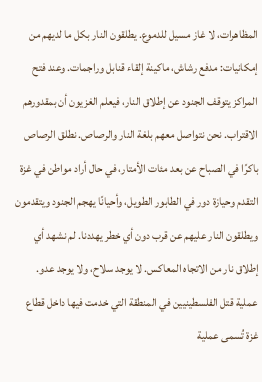المظاهرات، لا غاز مسيل للدموع. يطلقون النار بكل ما لديهم من إمكانيات: مدفع رشاش، ماكينة إلقاء قنابل وراجمات. وعند فتح المراكز يتوقف الجنود عن إطلاق النار، فيعلم الغزيون أن بمقدورهم الاقتراب. نحن نتواصل معهم بلغة النار والرصاص. نطلق الرصاص باكرًا في الصباح عن بعد مئات الأمتار، في حال أراد مواطن في غزة التقدم وحيازة دور في الطابور الطويل، وأحيانًا يهجم الجنود ويتقدمون ويطلقون النار عليهم عن قرب دون أي خطر يهددنا. لم نشهد أي إطلاق نار من الاتجاه المعاكس. لا يوجد سلاح، ولا يوجد عدو. عملية قتل الفلسطينيين في المنطقة التي خدمت فيها داخل قطاع غزة تُسمى عملية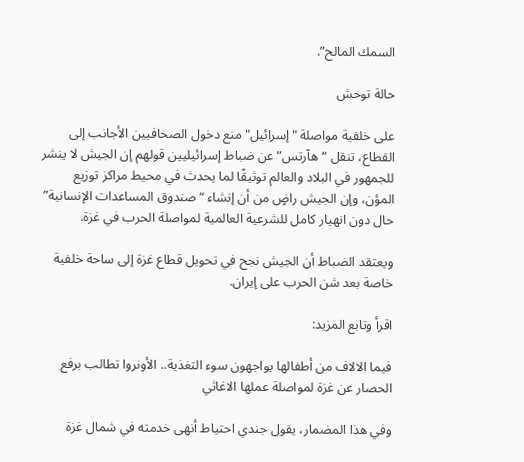السمك المالح”.

حالة توحش

على خلفية مواصلة "إسرائيل" منع دخول الصحافيين الأجانب إلى القطاع، تنقل “هآرتس” عن ضباط إسرائيليين قولهم إن الجيش لا ينشر للجمهور في البلاد والعالم توثيقًا لما يحدث في محيط مراكز توزيع المؤن، وإن الجيش راضٍ من أن إنشاء “صندوق المساعدات الإنسانية” حال دون انهيار كامل للشرعية العالمية لمواصلة الحرب في غزة.

ويعتقد الضباط أن الجيش نجح في تحويل قطاع غزة إلى ساحة خلفية خاصة بعد شن الحرب على إيران.

اقرأ وتابع المزيد:

فيما الالاف من أطفالها يواجهون سوء التغذية.. الأونروا تطالب برفع الحصار عن غزة لمواصلة عملها الاغاثي

وفي هذا المضمار، يقول جندي احتياط أنهى خدمته في شمال غزة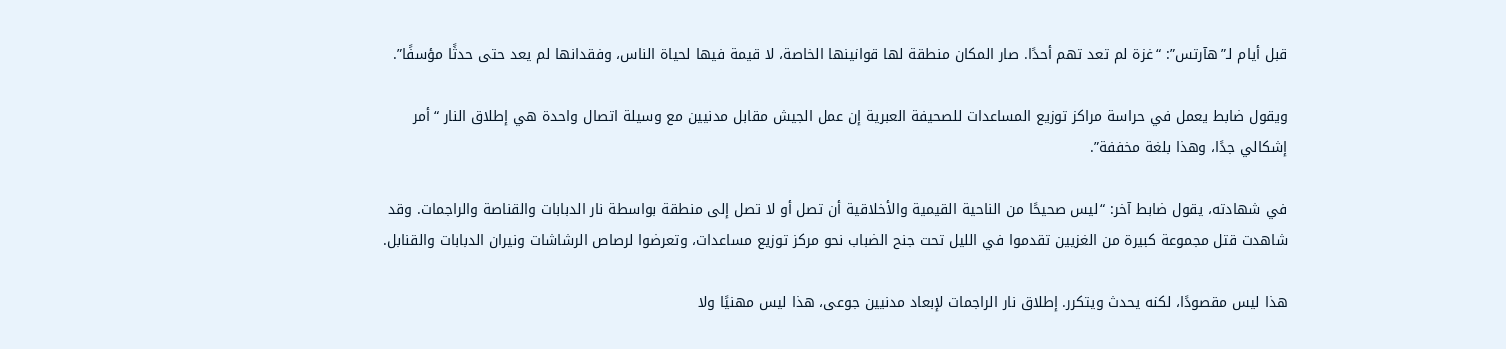قبل أيام لـ”هآرتس”: “غزة لم تعد تهم أحدًا. صار المكان منطقة لها قوانينها الخاصة، لا قيمة فيها لحياة الناس، وفقدانها لم يعد حتى حدثًا مؤسفًا”.

ويقول ضابط يعمل في حراسة مراكز توزيع المساعدات للصحيفة العبرية إن عمل الجيش مقابل مدنيين مع وسيلة اتصال واحدة هي إطلاق النار “أمر إشكالي جدًا، وهذا بلغة مخففة”.

في شهادته، يقول ضابط آخر: “ليس صحيحًا من الناحية القيمية والأخلاقية أن تصل أو لا تصل إلى منطقة بواسطة نار الدبابات والقناصة والراجمات. وقد شاهدت قتل مجموعة كبيرة من الغزيين تقدموا في الليل تحت جنح الضباب نحو مركز توزيع مساعدات، وتعرضوا لرصاص الرشاشات ونيران الدبابات والقنابل.

هذا ليس مقصودًا، لكنه يحدث ويتكرر. إطلاق نار الراجمات لإبعاد مدنيين جوعى، هذا ليس مهنيًا ولا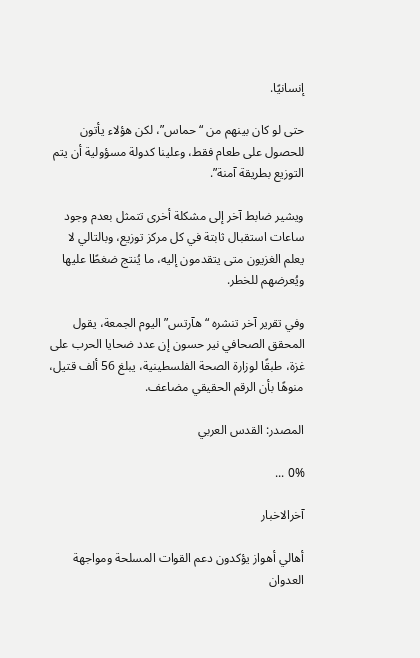إنسانيًا.

حتى لو كان بينهم من “حماس”، لكن هؤلاء يأتون للحصول على طعام فقط، وعلينا كدولة مسؤولية أن يتم التوزيع بطريقة آمنة”.

ويشير ضابط آخر إلى مشكلة أخرى تتمثل بعدم وجود ساعات استقبال ثابتة في كل مركز توزيع، وبالتالي لا يعلم الغزيون متى يتقدمون إليه، ما يُنتج ضغطًا عليها ويُعرضهم للخطر.

وفي تقرير آخر تنشره “هآرتس” اليوم الجمعة، يقول المحقق الصحافي نير حسون إن عدد ضحايا الحرب على غزة، طبقًا لوزارة الصحة الفلسطينية، يبلغ 56 ألف قتيل، منوهًا بأن الرقم الحقيقي مضاعف.

المصدر: القدس العربي

0% ...

آخرالاخبار

أهالي أهواز يؤكدون دعم القوات المسلحة ومواجهة العدوان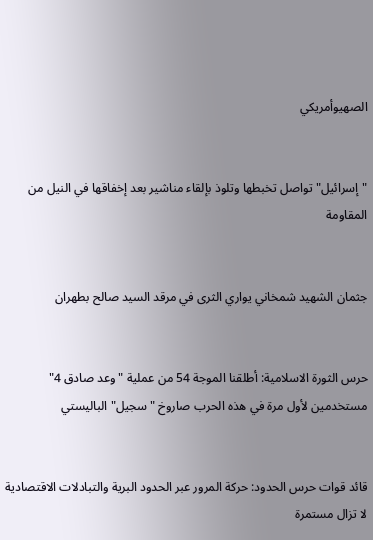الصهيوأمريكي


"إسرائيل" تواصل تخبطها وتلوذ بإلقاء مناشير بعد إخفاقها في النيل من المقاومة


جثمان الشهيد شمخاني يواري الثرى في مرقد السيد صالح بطهران


حرس الثورة الاسلامية: أطلقنا الموجة 54 من عملية "وعد صادق 4" مستخدمين لأول مرة في هذه الحرب صاروخ "سجيل" الباليستي


قائد قوات حرس الحدود: حركة المرور عبر الحدود البرية والتبادلات الاقتصادية لا تزال مستمرة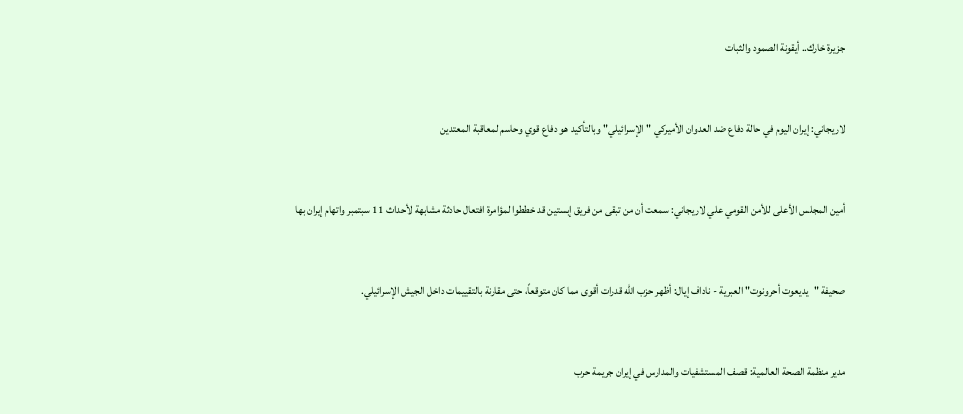جزيرة خارك.. أيقونة الصمود والثبات


لاريجاني: إيران اليوم في حالة دفاع ضد العدوان الأميركي "الإسرائيلي" وبالتأكيد هو دفاع قوي وحاسم لمعاقبة المعتدين


أمين المجلس الأعلى للأمن القومي علي لاريجاني: سمعت أن من تبقى من فريق إبستين قد خططوا لمؤامرة افتعال حادثة مشابهة لأحداث 11 سبتمبر واتهام إيران بها


صحيفة "يديعوت أحرونوت" العبرية - ناداف إيال: أظهر حزب الله قدرات أقوى مما كان متوقعاً، حتى مقارنة بالتقييمات داخل الجيش الإسرائيلي.


مدير منظمة الصحة العالمية: قصف المستشفيات والمدارس في إيران جريمة حرب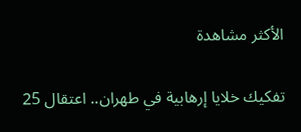الأكثر مشاهدة

تفكيك خلايا إرهابية في طهران.. اعتقال 25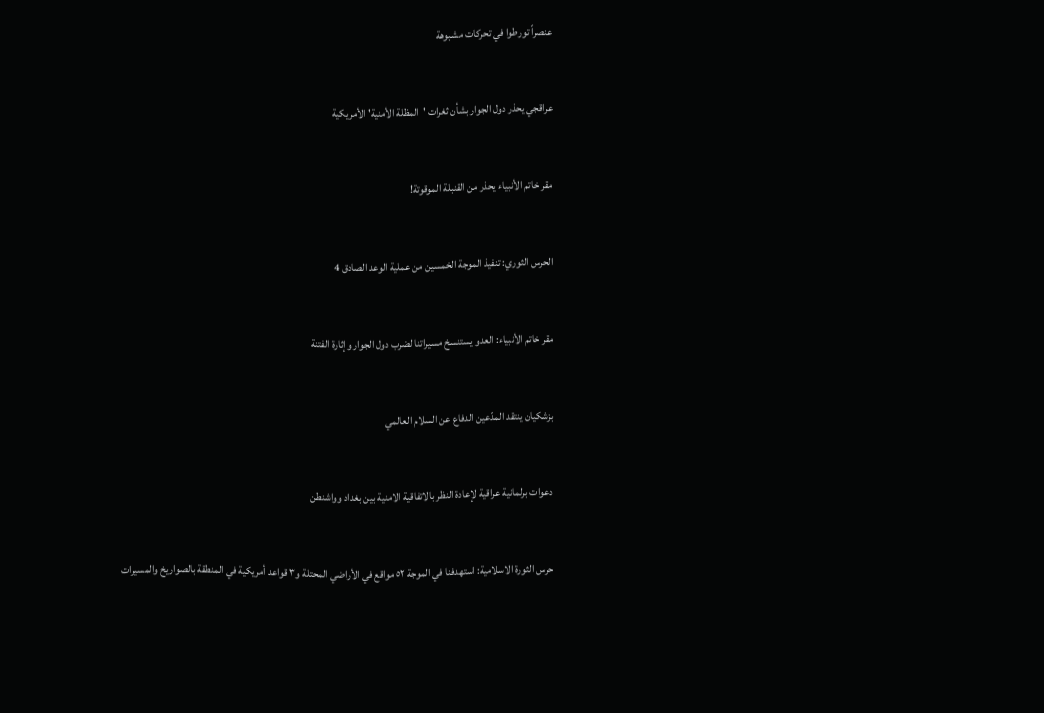عنصراً تورطوا في تحركات مشبوهة


عراقجي يحذر دول الجوار بشأن ثغرات 'المظلة الأمنية' الأمريكية


مقر خاتم الأنبياء يحذر من القنبلة الموقوتة!


الحرس الثوري: تنفيذ الموجة الخمسين من عملية الوعد الصادق 4


مقر خاتم الأنبياء: العدو يستنسخ مسيراتنا لضرب دول الجوار وإثارة الفتنة


بزشكيان ينتقد المدّعين الدفاع عن السلام العالمي


دعوات برلمانية عراقية لإعادة النظر بالاتفاقية الامنية بين بغداد وواشنطن


حرس الثورة الاسلامية: استهدفنا في الموجة ٥٢ مواقع في الأراضي المحتلة و٣ قواعد أمريكية في المنطقة بالصواريخ والمسيرات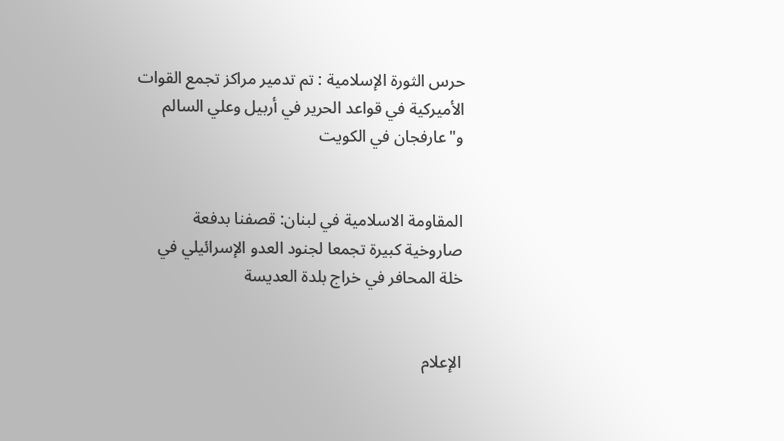حرس الثورة الإسلامية : تم تدمير مراكز تجمع القوات الأميركية في قواعد الحرير في أربيل وعلي السالم و"عارفجان في الكويت


المقاومة الاسلامية في لبنان: قصفنا بدفعة صاروخية كبيرة تجمعا لجنود العدو الإسرائيلي في خلة المحافر في خراج بلدة العديسة


الإعلام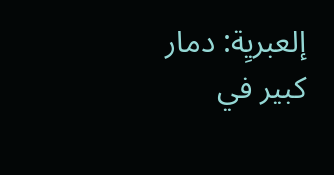إلعبريِة: دمار كبير في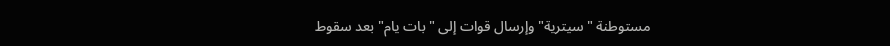مستوطنة "سيترية" وإرسال قوات إلى "بات يام" بعد سقوط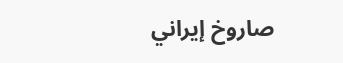صاروخ إيراني